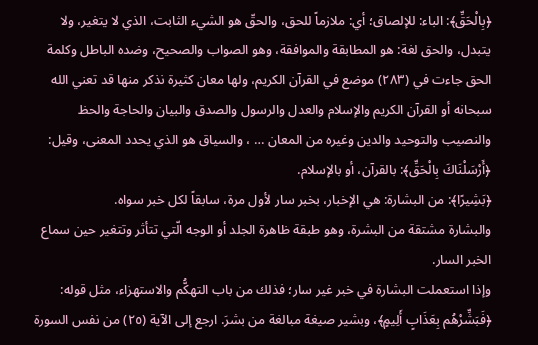﴿بِالْحَقِّ﴾: الباء: للإلصاق؛ أي: ملازماً للحق، والحقّ هو الشيء الثابت، الذي لا يتغير، ولا يتبدل، والحق لغة: هو المطابقة والموافقة، وهو الصواب والصحيح، وضده الباطل وكلمة الحق جاءت في (٢٨٣) موضع في القرآن الكريم، ولها معان كثيرة نذكر منها قد تعني الله سبحانه أو القرآن الكريم والإسلام والعدل والرسول والصدق والبيان والحاجة والحظ والنصيب والتوحيد والدين وغيره من المعان … ، والسياق هو الذي يحدد المعنى، وقيل: ﴿أَرْسَلْنَاكَ بِالْحَقِّ﴾: بالقرآن، أو بالإسلام.
﴿بَشِيرًا﴾: من البشارة: هي الإخبار، بخبر سار لأول مرة، سابقاً لكل خبر سواه.
والبشارة مشتقة من البشرة، وهو طبقة ظاهرة الجلد أو الوجه الّتي تتأثر وتتغير حين سماع الخبر السار.
وإذا استعملت البشارة في خبر غير سار؛ فذلك من باب التهكُّم والاستهزاء، مثل قوله: ﴿فَبَشِّرْهُم بِعَذَابٍ أَلِيمٍ﴾، وبشير صيغة مبالغة من بشرَ. ارجع إلى الآية (٢٥) من نفس السورة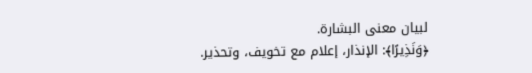لبيان معنى البشارة.
﴿وَنَذِيرًا﴾: الإنذار، إعلام مع تخويف، وتحذير.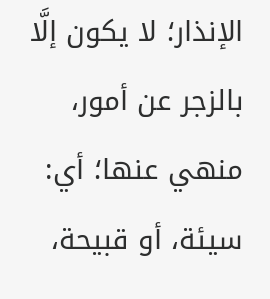الإنذار؛ لا يكون إلَّا بالزجر عن أمور، منهي عنها؛ أي: سيئة، أو قبيحة،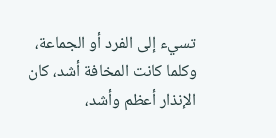تسيء إلى الفرد أو الجماعة، وكلما كانت المخافة أشد، كان الإنذار أعظم وأشد،